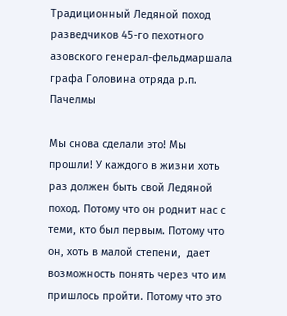Традиционный Ледяной поход разведчиков 45-го пехотного азовского генерал-фельдмаршала графа Головина отряда р.п. Пачелмы

Мы снова сделали это! Мы прошли! У каждого в жизни хоть раз должен быть свой Ледяной поход. Потому что он роднит нас с теми, кто был первым. Потому что он, хоть в малой степени,  дает возможность понять через что им пришлось пройти. Потому что это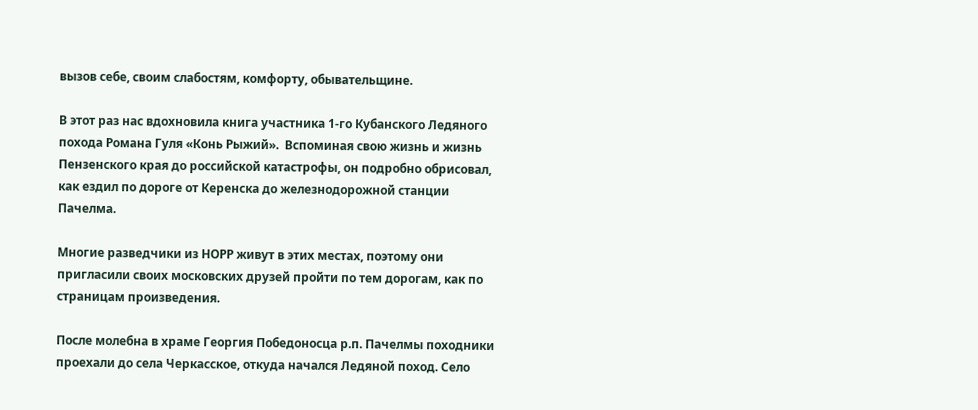вызов себе, своим слабостям, комфорту, обывательщине.

В этот раз нас вдохновила книга участника 1-го Кубанского Ледяного похода Романа Гуля «Конь Рыжий».  Вспоминая свою жизнь и жизнь Пензенского края до российской катастрофы, он подробно обрисовал, как ездил по дороге от Керенска до железнодорожной станции Пачелма.

Многие разведчики из НОРР живут в этих местах, поэтому они пригласили своих московских друзей пройти по тем дорогам, как по страницам произведения.

После молебна в храме Георгия Победоносца р.п. Пачелмы походники проехали до села Черкасское, откуда начался Ледяной поход. Село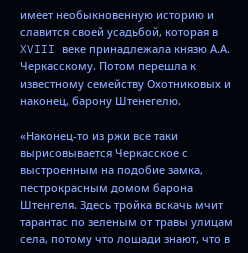имеет необыкновенную историю и славится своей усадьбой, которая в XVIII веке принадлежала князю А.А. Черкасскому. Потом перешла к известному семейству Охотниковых и наконец, барону Штенегелю.

«Наконец-то из ржи все таки вырисовывается Черкасское с выстроенным на подобие замка, пестрокрасным домом барона Штенгеля. Здесь тройка вскачь мчит тарантас по зеленым от травы улицам села, потому что лошади знают, что в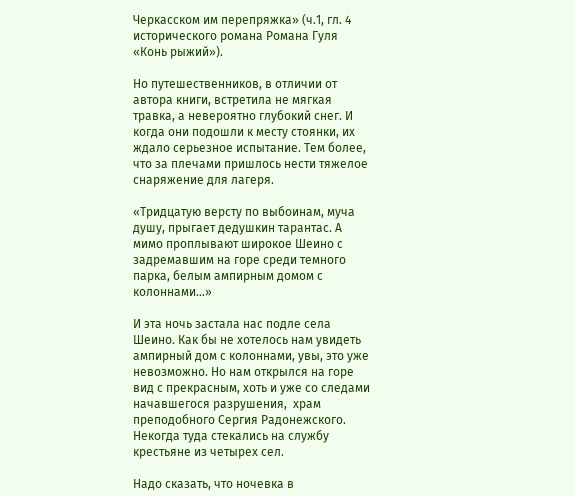Черкасском им перепряжка» (ч.1, гл. 4 исторического романа Романа Гуля «Конь рыжий»).

Но путешественников, в отличии от автора книги, встретила не мягкая травка, а невероятно глубокий снег. И когда они подошли к месту стоянки, их ждало серьезное испытание. Тем более, что за плечами пришлось нести тяжелое снаряжение для лагеря.

«Тридцатую версту по выбоинам, муча душу, прыгает дедушкин тарантас. А мимо проплывают широкое Шеино с задремавшим на горе среди темного парка, белым ампирным домом с колоннами…»

И эта ночь застала нас подле села Шеино. Как бы не хотелось нам увидеть ампирный дом с колоннами, увы, это уже невозможно. Но нам открылся на горе вид с прекрасным, хоть и уже со следами начавшегося разрушения,  храм преподобного Сергия Радонежского. Некогда туда стекались на службу крестьяне из четырех сел.

Надо сказать, что ночевка в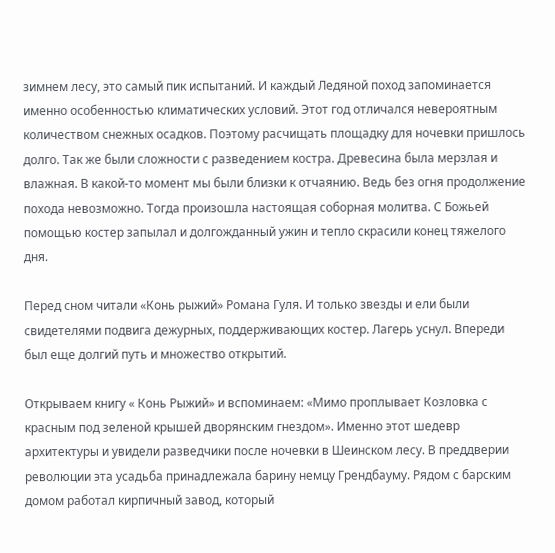зимнем лесу, это самый пик испытаний. И каждый Ледяной поход запоминается именно особенностью климатических условий. Этот год отличался невероятным количеством снежных осадков. Поэтому расчищать площадку для ночевки пришлось долго. Так же были сложности с разведением костра. Древесина была мерзлая и влажная. В какой-то момент мы были близки к отчаянию. Ведь без огня продолжение похода невозможно. Тогда произошла настоящая соборная молитва. С Божьей помощью костер запылал и долгожданный ужин и тепло скрасили конец тяжелого дня.

Перед сном читали «Конь рыжий» Романа Гуля. И только звезды и ели были свидетелями подвига дежурных, поддерживающих костер. Лагерь уснул. Впереди был еще долгий путь и множество открытий.

Открываем книгу « Конь Рыжий» и вспоминаем: «Мимо проплывает Козловка с красным под зеленой крышей дворянским гнездом». Именно этот шедевр архитектуры и увидели разведчики после ночевки в Шеинском лесу. В преддверии революции эта усадьба принадлежала барину немцу Грендбауму. Рядом с барским домом работал кирпичный завод, который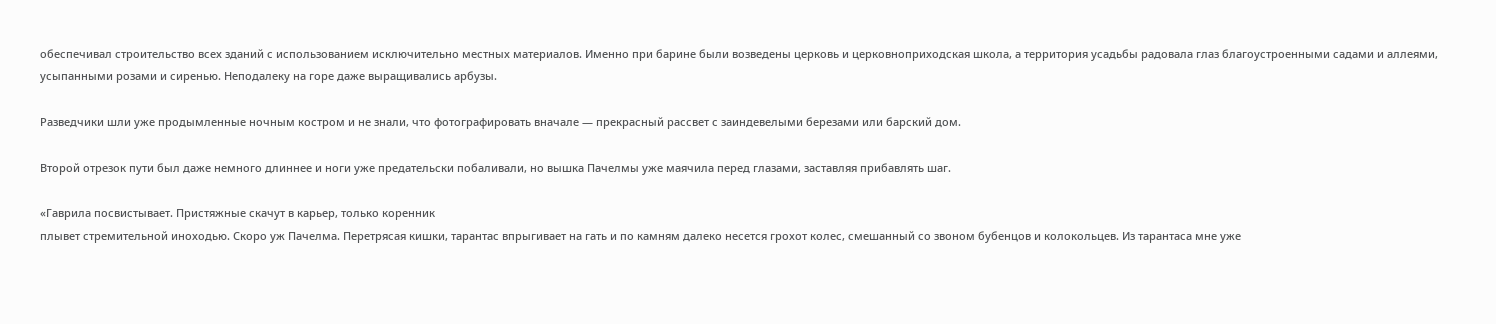обеспечивал строительство всех зданий с использованием исключительно местных материалов. Именно при барине были возведены церковь и церковноприходская школа, а территория усадьбы радовала глаз благоустроенными садами и аллеями, усыпанными розами и сиренью. Неподалеку на горе даже выращивались арбузы.

Разведчики шли уже продымленные ночным костром и не знали, что фотографировать вначале — прекрасный рассвет с заиндевелыми березами или барский дом.

Второй отрезок пути был даже немного длиннее и ноги уже предательски побаливали, но вышка Пачелмы уже маячила перед глазами, заставляя прибавлять шаг.

«Гаврила посвистывает. Пристяжные скачут в карьер, только коренник
плывет стремительной иноходью. Скоро уж Пачелма. Перетрясая кишки, тарантас впрыгивает на гать и по камням далеко несется грохот колес, смешанный со звоном бубенцов и колокольцев. Из тарантаса мне уже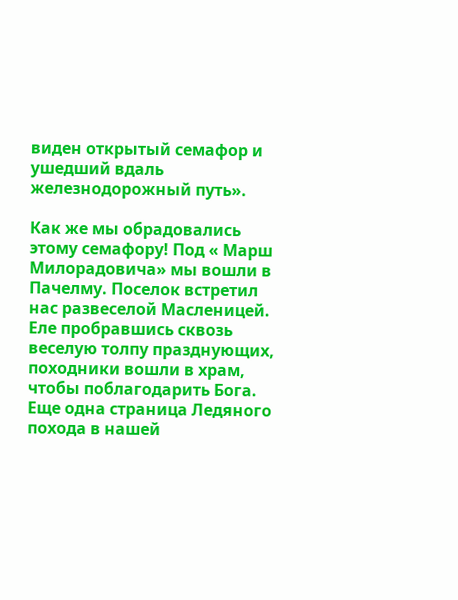виден открытый семафор и ушедший вдаль железнодорожный путь».

Как же мы обрадовались этому семафору! Под « Марш Милорадовича» мы вошли в Пачелму. Поселок встретил нас развеселой Масленицей. Еле пробравшись сквозь веселую толпу празднующих, походники вошли в храм, чтобы поблагодарить Бога. Еще одна страница Ледяного похода в нашей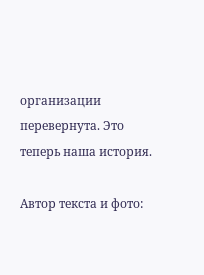организации перевернута. Это теперь наша история.

Автор текста и фото: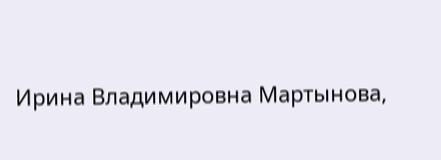Ирина Владимировна Мартынова,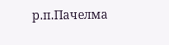р.п.Пачелма